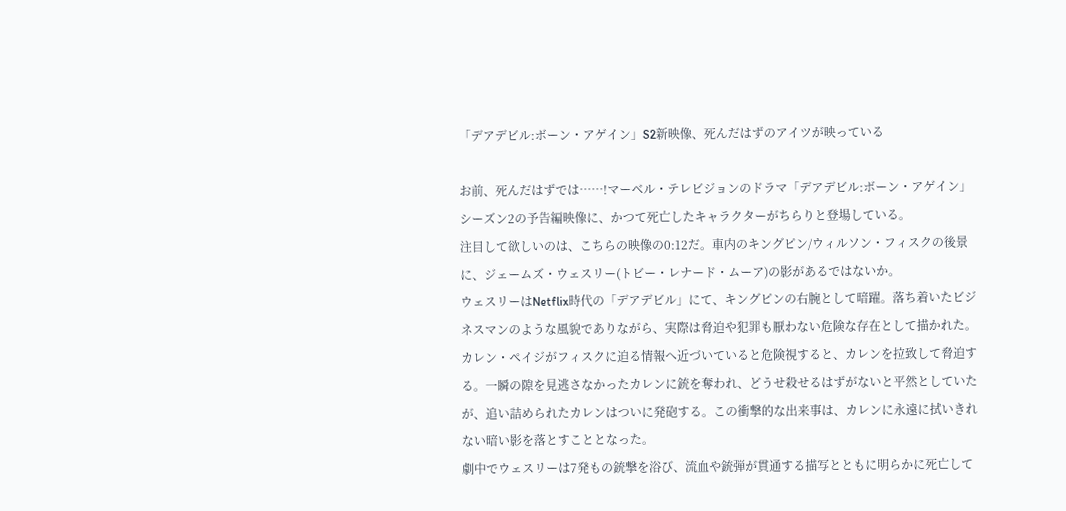「デアデビル:ボーン・アゲイン」S2新映像、死んだはずのアイツが映っている

お前、死んだはずでは……!マーベル・テレビジョンのドラマ「デアデビル:ボーン・アゲイン」シーズン2の予告編映像に、かつて死亡したキャラクターがちらりと登場している。
注目して欲しいのは、こちらの映像の0:12だ。車内のキングピン/ウィルソン・フィスクの後景に、ジェームズ・ウェスリー(トビー・レナード・ムーア)の影があるではないか。
ウェスリーはNetflix時代の「デアデビル」にて、キングピンの右腕として暗躍。落ち着いたビジネスマンのような風貌でありながら、実際は脅迫や犯罪も厭わない危険な存在として描かれた。カレン・ペイジがフィスクに迫る情報へ近づいていると危険視すると、カレンを拉致して脅迫する。一瞬の隙を見逃さなかったカレンに銃を奪われ、どうせ殺せるはずがないと平然としていたが、追い詰められたカレンはついに発砲する。この衝撃的な出来事は、カレンに永遠に拭いきれない暗い影を落とすこととなった。
劇中でウェスリーは7発もの銃撃を浴び、流血や銃弾が貫通する描写とともに明らかに死亡して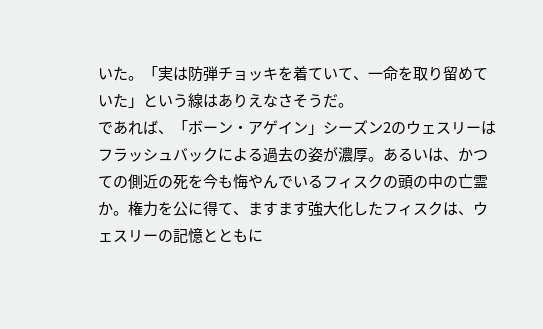いた。「実は防弾チョッキを着ていて、一命を取り留めていた」という線はありえなさそうだ。
であれば、「ボーン・アゲイン」シーズン2のウェスリーはフラッシュバックによる過去の姿が濃厚。あるいは、かつての側近の死を今も悔やんでいるフィスクの頭の中の亡霊か。権力を公に得て、ますます強大化したフィスクは、ウェスリーの記憶とともに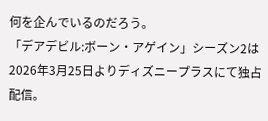何を企んでいるのだろう。
「デアデビル:ボーン・アゲイン」シーズン2は2026年3月25日よりディズニープラスにて独占配信。